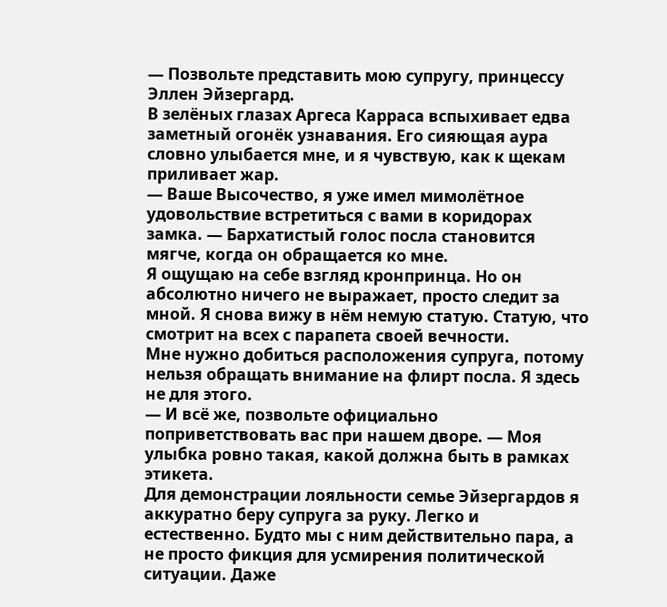— Позвольте представить мою супругу, принцессу Эллен Эйзергард.
В зелёных глазах Аргеса Карраса вспыхивает едва заметный огонёк узнавания. Его сияющая аура словно улыбается мне, и я чувствую, как к щекам приливает жар.
— Ваше Высочество, я уже имел мимолётное удовольствие встретиться с вами в коридорах замка. — Бархатистый голос посла становится мягче, когда он обращается ко мне.
Я ощущаю на себе взгляд кронпринца. Но он абсолютно ничего не выражает, просто следит за мной. Я снова вижу в нём немую статую. Статую, что смотрит на всех с парапета своей вечности.
Мне нужно добиться расположения супруга, потому нельзя обращать внимание на флирт посла. Я здесь не для этого.
— И всё же, позвольте официально поприветствовать вас при нашем дворе. — Моя улыбка ровно такая, какой должна быть в рамках этикета.
Для демонстрации лояльности семье Эйзергардов я аккуратно беру супруга за руку. Легко и естественно. Будто мы с ним действительно пара, а не просто фикция для усмирения политической ситуации. Даже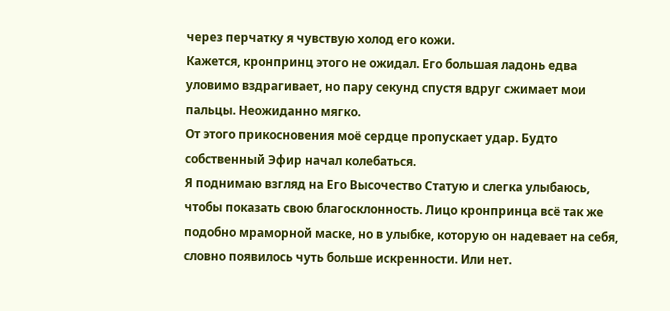через перчатку я чувствую холод его кожи.
Кажется, кронпринц этого не ожидал. Его большая ладонь едва уловимо вздрагивает, но пару секунд спустя вдруг сжимает мои пальцы. Неожиданно мягко.
От этого прикосновения моё сердце пропускает удар. Будто собственный Эфир начал колебаться.
Я поднимаю взгляд на Его Высочество Статую и слегка улыбаюсь, чтобы показать свою благосклонность. Лицо кронпринца всё так же подобно мраморной маске, но в улыбке, которую он надевает на себя, словно появилось чуть больше искренности. Или нет.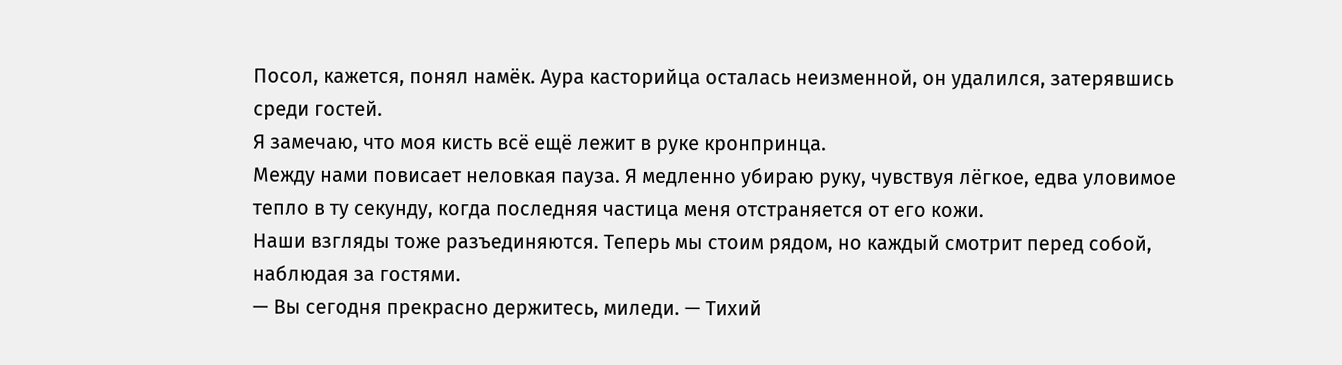Посол, кажется, понял намёк. Аура касторийца осталась неизменной, он удалился, затерявшись среди гостей.
Я замечаю, что моя кисть всё ещё лежит в руке кронпринца.
Между нами повисает неловкая пауза. Я медленно убираю руку, чувствуя лёгкое, едва уловимое тепло в ту секунду, когда последняя частица меня отстраняется от его кожи.
Наши взгляды тоже разъединяются. Теперь мы стоим рядом, но каждый смотрит перед собой, наблюдая за гостями.
— Вы сегодня прекрасно держитесь, миледи. — Тихий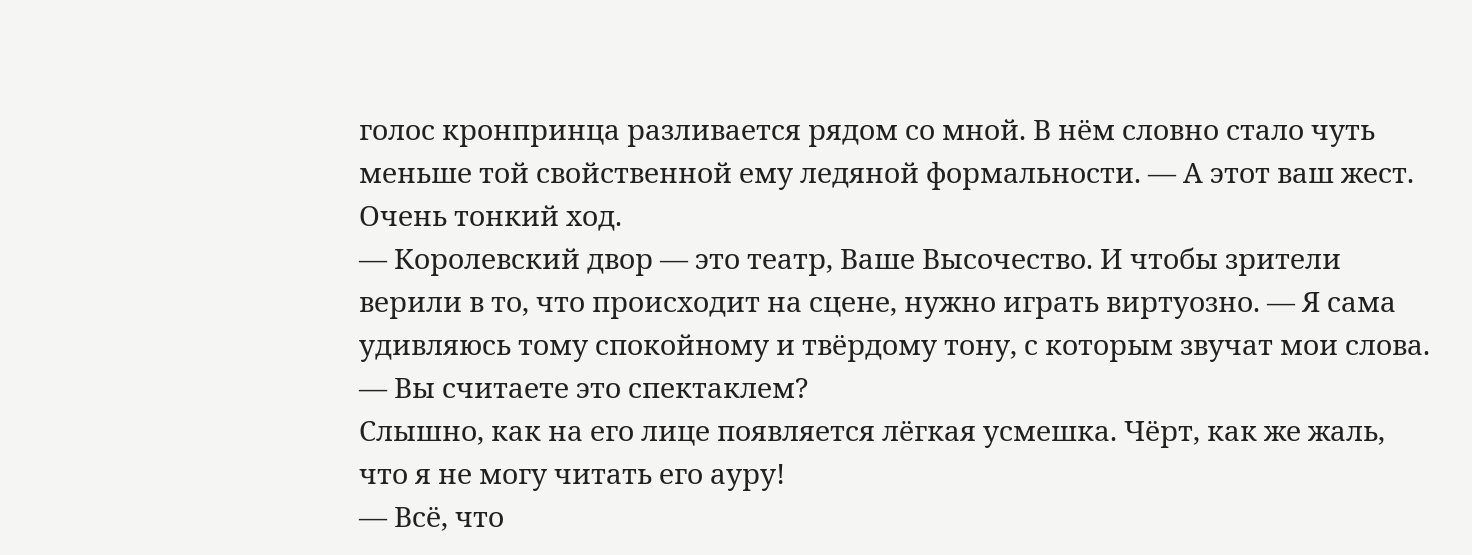голос кронпринца разливается рядом со мной. В нём словно стало чуть меньше той свойственной ему ледяной формальности. — А этот ваш жест. Очень тонкий ход.
— Королевский двор — это театр, Ваше Высочество. И чтобы зрители верили в то, что происходит на сцене, нужно играть виртуозно. — Я сама удивляюсь тому спокойному и твёрдому тону, с которым звучат мои слова.
— Вы считаете это спектаклем?
Слышно, как на его лице появляется лёгкая усмешка. Чёрт, как же жаль, что я не могу читать его ауру!
— Всё, что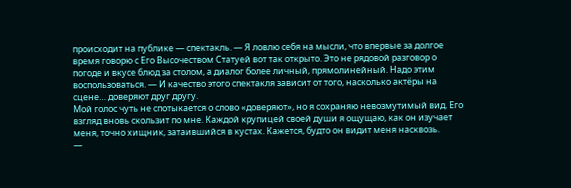происходит на публике — спектакль. — Я ловлю себя на мысли, что впервые за долгое время говорю с Его Высочеством Статуей вот так открыто. Это не рядовой разговор о погоде и вкусе блюд за столом, а диалог более личный, прямолинейный. Надо этим воспользоваться. — И качество этого спектакля зависит от того, насколько актёры на сцене… доверяют друг другу.
Мой голос чуть не спотыкается о слово «доверяют», но я сохраняю невозмутимый вид. Его взгляд вновь скользит по мне. Каждой крупицей своей души я ощущаю, как он изучает меня, точно хищник, затаившийся в кустах. Кажется, будто он видит меня насквозь.
—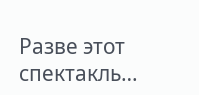Разве этот спектакль…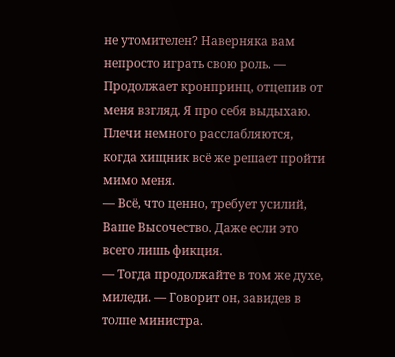не утомителен? Наверняка вам непросто играть свою роль. — Продолжает кронпринц, отцепив от меня взгляд. Я про себя выдыхаю. Плечи немного расслабляются, когда хищник всё же решает пройти мимо меня.
— Всё, что ценно, требует усилий, Ваше Высочество. Даже если это всего лишь фикция.
— Тогда продолжайте в том же духе, миледи. — Говорит он, завидев в толпе министра.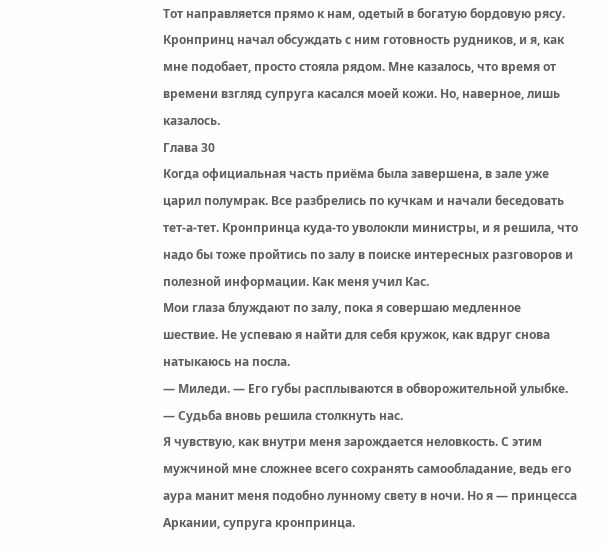Тот направляется прямо к нам, одетый в богатую бордовую рясу.
Кронпринц начал обсуждать с ним готовность рудников, и я, как мне подобает, просто стояла рядом. Мне казалось, что время от времени взгляд супруга касался моей кожи. Но, наверное, лишь казалось.
Глава 30
Когда официальная часть приёма была завершена, в зале уже царил полумрак. Все разбрелись по кучкам и начали беседовать тет-а-тет. Кронпринца куда-то уволокли министры, и я решила, что надо бы тоже пройтись по залу в поиске интересных разговоров и полезной информации. Как меня учил Кас.
Мои глаза блуждают по залу, пока я совершаю медленное шествие. Не успеваю я найти для себя кружок, как вдруг снова натыкаюсь на посла.
— Миледи. — Его губы расплываются в обворожительной улыбке. — Судьба вновь решила столкнуть нас.
Я чувствую, как внутри меня зарождается неловкость. С этим мужчиной мне сложнее всего сохранять самообладание, ведь его аура манит меня подобно лунному свету в ночи. Но я — принцесса Аркании, супруга кронпринца.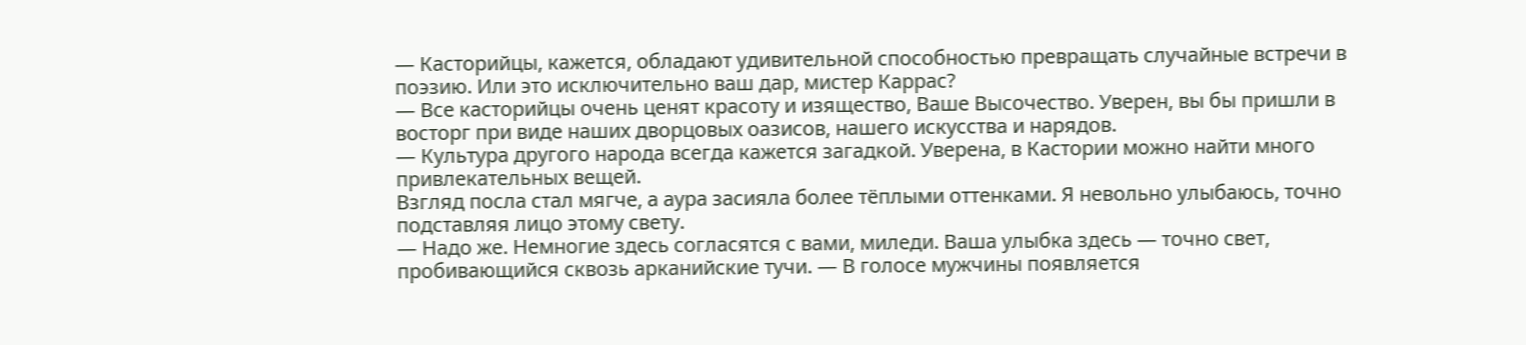— Касторийцы, кажется, обладают удивительной способностью превращать случайные встречи в поэзию. Или это исключительно ваш дар, мистер Каррас?
— Все касторийцы очень ценят красоту и изящество, Ваше Высочество. Уверен, вы бы пришли в восторг при виде наших дворцовых оазисов, нашего искусства и нарядов.
— Культура другого народа всегда кажется загадкой. Уверена, в Кастории можно найти много привлекательных вещей.
Взгляд посла стал мягче, а аура засияла более тёплыми оттенками. Я невольно улыбаюсь, точно подставляя лицо этому свету.
— Надо же. Немногие здесь согласятся с вами, миледи. Ваша улыбка здесь — точно свет, пробивающийся сквозь арканийские тучи. — В голосе мужчины появляется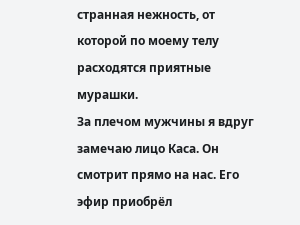странная нежность, от которой по моему телу расходятся приятные мурашки.
За плечом мужчины я вдруг замечаю лицо Каса. Он смотрит прямо на нас. Его эфир приобрёл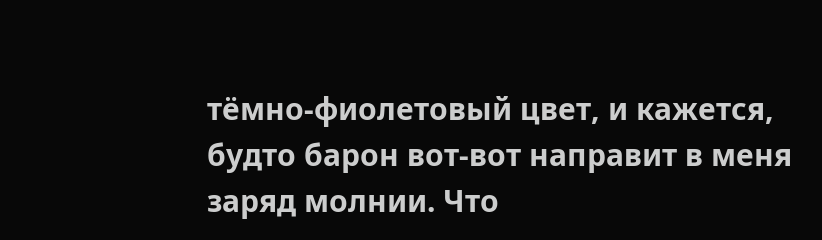тёмно-фиолетовый цвет, и кажется, будто барон вот-вот направит в меня заряд молнии. Что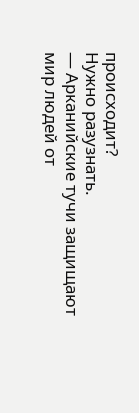происходит?
Нужно разузнать.
— Арканийские тучи защищают мир людей от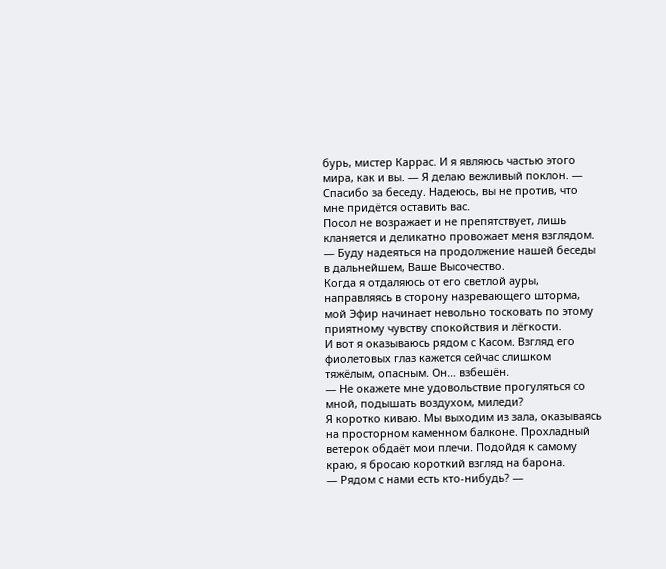бурь, мистер Каррас. И я являюсь частью этого мира, как и вы. — Я делаю вежливый поклон. — Спасибо за беседу. Надеюсь, вы не против, что мне придётся оставить вас.
Посол не возражает и не препятствует, лишь кланяется и деликатно провожает меня взглядом.
— Буду надеяться на продолжение нашей беседы в дальнейшем, Ваше Высочество.
Когда я отдаляюсь от его светлой ауры, направляясь в сторону назревающего шторма, мой Эфир начинает невольно тосковать по этому приятному чувству спокойствия и лёгкости.
И вот я оказываюсь рядом с Касом. Взгляд его фиолетовых глаз кажется сейчас слишком тяжёлым, опасным. Он… взбешён.
— Не окажете мне удовольствие прогуляться со мной, подышать воздухом, миледи?
Я коротко киваю. Мы выходим из зала, оказываясь на просторном каменном балконе. Прохладный ветерок обдаёт мои плечи. Подойдя к самому краю, я бросаю короткий взгляд на барона.
— Рядом с нами есть кто-нибудь? —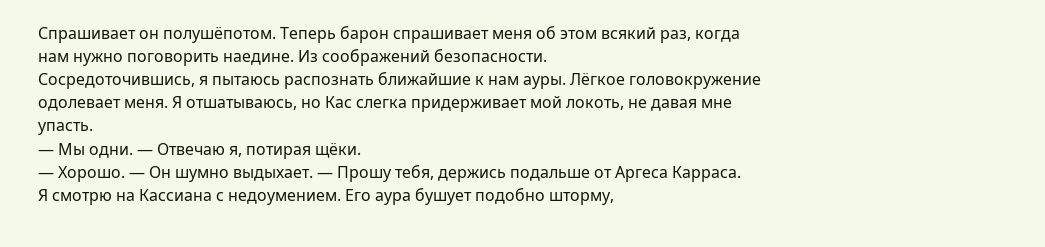Спрашивает он полушёпотом. Теперь барон спрашивает меня об этом всякий раз, когда нам нужно поговорить наедине. Из соображений безопасности.
Сосредоточившись, я пытаюсь распознать ближайшие к нам ауры. Лёгкое головокружение одолевает меня. Я отшатываюсь, но Кас слегка придерживает мой локоть, не давая мне упасть.
— Мы одни. — Отвечаю я, потирая щёки.
— Хорошо. — Он шумно выдыхает. — Прошу тебя, держись подальше от Аргеса Карраса.
Я смотрю на Кассиана с недоумением. Его аура бушует подобно шторму,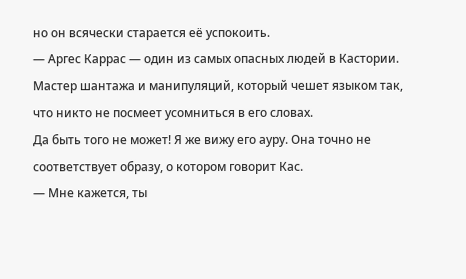но он всячески старается её успокоить.
— Аргес Каррас — один из самых опасных людей в Кастории. Мастер шантажа и манипуляций, который чешет языком так, что никто не посмеет усомниться в его словах.
Да быть того не может! Я же вижу его ауру. Она точно не соответствует образу, о котором говорит Кас.
— Мне кажется, ты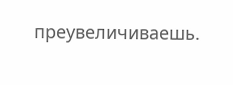преувеличиваешь.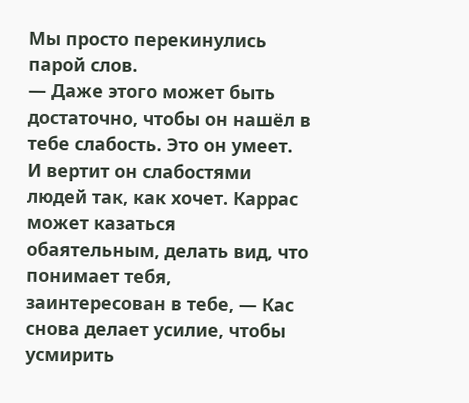Мы просто перекинулись парой слов.
— Даже этого может быть достаточно, чтобы он нашёл в тебе слабость. Это он умеет. И вертит он слабостями людей так, как хочет. Каррас может казаться обаятельным, делать вид, что понимает тебя, заинтересован в тебе, — Кас снова делает усилие, чтобы усмирить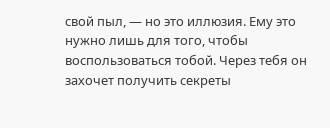свой пыл, — но это иллюзия. Ему это нужно лишь для того, чтобы воспользоваться тобой. Через тебя он захочет получить секреты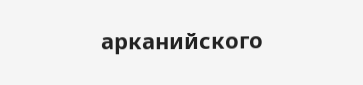арканийского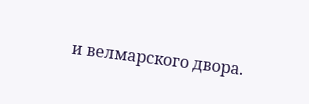и велмарского двора.